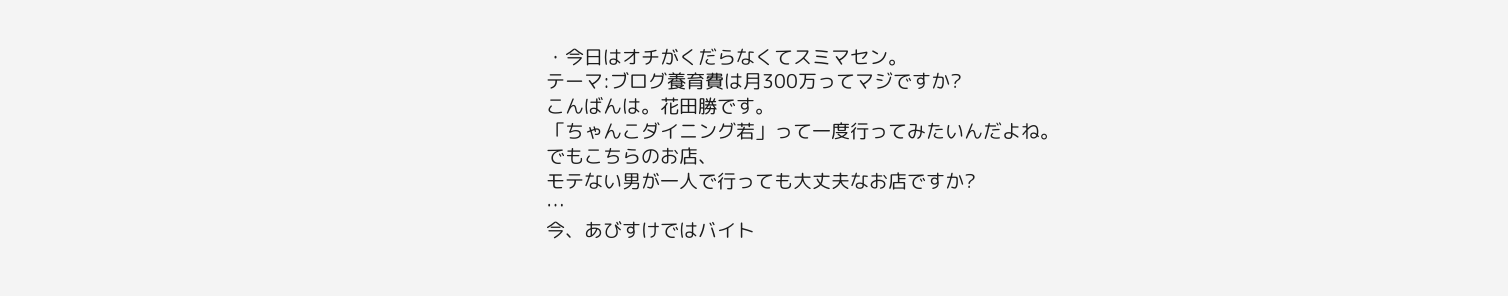・今日はオチがくだらなくてスミマセン。
テーマ:ブログ養育費は月300万ってマジですか?
こんばんは。花田勝です。
「ちゃんこダイニング若」って一度行ってみたいんだよね。
でもこちらのお店、
モテない男が一人で行っても大丈夫なお店ですか?
…
今、あびすけではバイト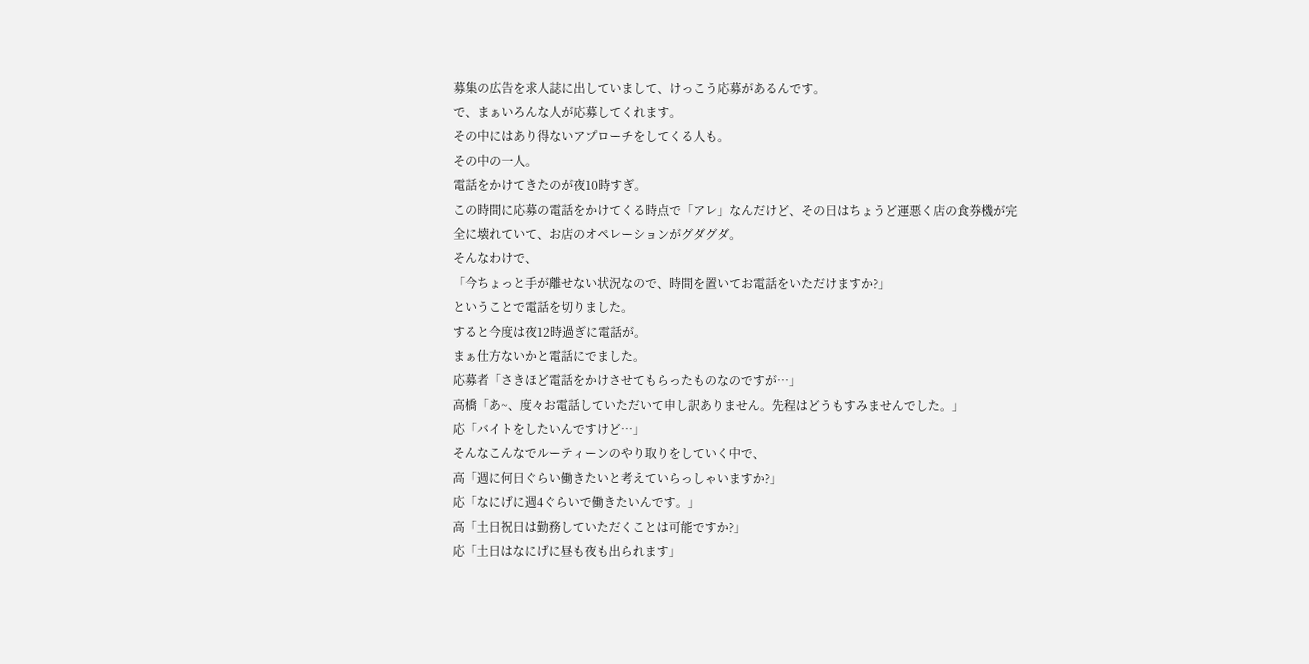募集の広告を求人誌に出していまして、けっこう応募があるんです。
で、まぁいろんな人が応募してくれます。
その中にはあり得ないアプローチをしてくる人も。
その中の一人。
電話をかけてきたのが夜10時すぎ。
この時間に応募の電話をかけてくる時点で「アレ」なんだけど、その日はちょうど運悪く店の食券機が完全に壊れていて、お店のオペレーションがグダグダ。
そんなわけで、
「今ちょっと手が離せない状況なので、時間を置いてお電話をいただけますか?」
ということで電話を切りました。
すると今度は夜12時過ぎに電話が。
まぁ仕方ないかと電話にでました。
応募者「さきほど電話をかけさせてもらったものなのですが…」
高橋「あ~、度々お電話していただいて申し訳ありません。先程はどうもすみませんでした。」
応「バイトをしたいんですけど…」
そんなこんなでルーティーンのやり取りをしていく中で、
高「週に何日ぐらい働きたいと考えていらっしゃいますか?」
応「なにげに週4ぐらいで働きたいんです。」
高「土日祝日は勤務していただくことは可能ですか?」
応「土日はなにげに昼も夜も出られます」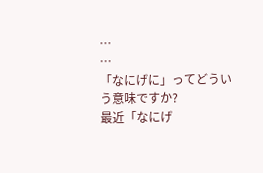…
…
「なにげに」ってどういう意味ですか?
最近「なにげ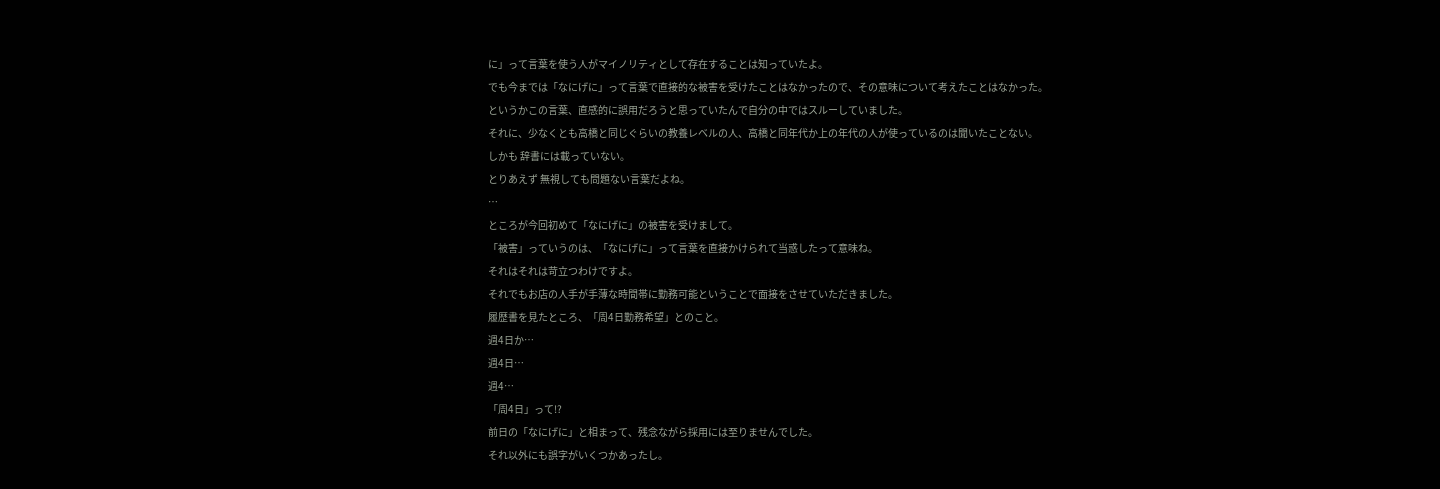に」って言葉を使う人がマイノリティとして存在することは知っていたよ。
でも今までは「なにげに」って言葉で直接的な被害を受けたことはなかったので、その意味について考えたことはなかった。
というかこの言葉、直感的に誤用だろうと思っていたんで自分の中ではスルーしていました。
それに、少なくとも高橋と同じぐらいの教養レベルの人、高橋と同年代か上の年代の人が使っているのは聞いたことない。
しかも 辞書には載っていない。
とりあえず 無視しても問題ない言葉だよね。
…
ところが今回初めて「なにげに」の被害を受けまして。
「被害」っていうのは、「なにげに」って言葉を直接かけられて当惑したって意味ね。
それはそれは苛立つわけですよ。
それでもお店の人手が手薄な時間帯に勤務可能ということで面接をさせていただきました。
履歴書を見たところ、「周4日勤務希望」とのこと。
週4日か…
週4日…
週4…
「周4日」って!?
前日の「なにげに」と相まって、残念ながら採用には至りませんでした。
それ以外にも誤字がいくつかあったし。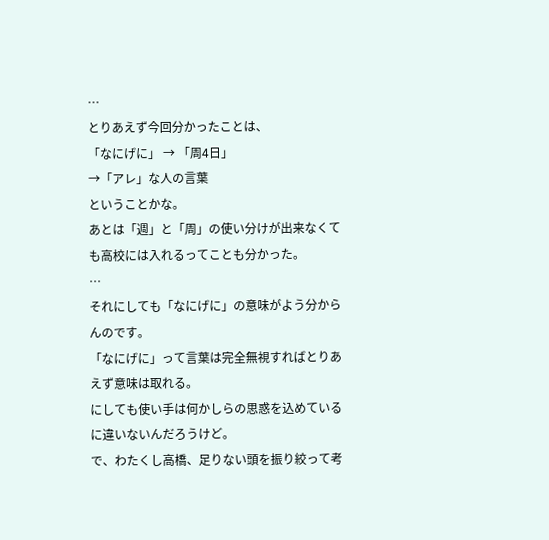…
とりあえず今回分かったことは、
「なにげに」 → 「周4日」
→「アレ」な人の言葉
ということかな。
あとは「週」と「周」の使い分けが出来なくても高校には入れるってことも分かった。
…
それにしても「なにげに」の意味がよう分からんのです。
「なにげに」って言葉は完全無視すればとりあえず意味は取れる。
にしても使い手は何かしらの思惑を込めているに違いないんだろうけど。
で、わたくし高橋、足りない頭を振り絞って考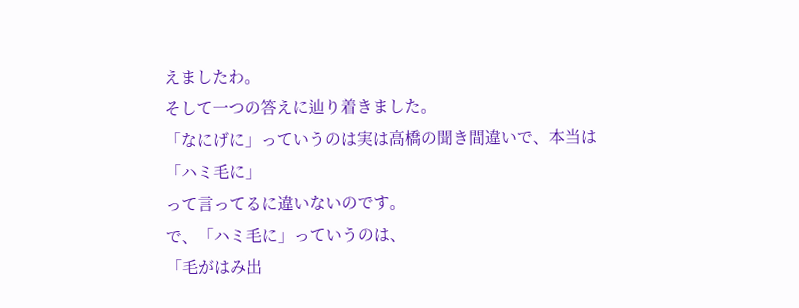えましたわ。
そして一つの答えに辿り着きました。
「なにげに」っていうのは実は高橋の聞き間違いで、本当は
「ハミ毛に」
って言ってるに違いないのです。
で、「ハミ毛に」っていうのは、
「毛がはみ出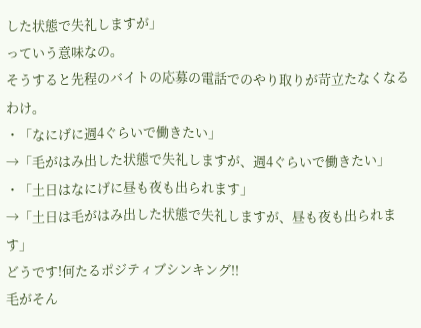した状態で失礼しますが」
っていう意味なの。
そうすると先程のバイトの応募の電話でのやり取りが苛立たなくなるわけ。
・「なにげに週4ぐらいで働きたい」
→「毛がはみ出した状態で失礼しますが、週4ぐらいで働きたい」
・「土日はなにげに昼も夜も出られます」
→「土日は毛がはみ出した状態で失礼しますが、昼も夜も出られます」
どうです!何たるポジティブシンキング!!
毛がそん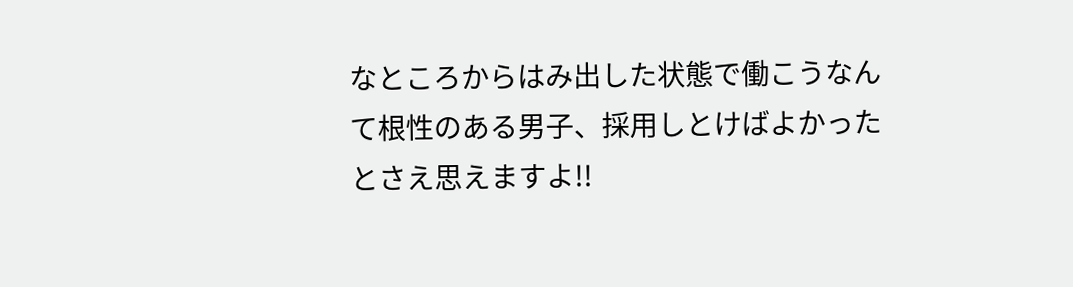なところからはみ出した状態で働こうなんて根性のある男子、採用しとけばよかったとさえ思えますよ!!